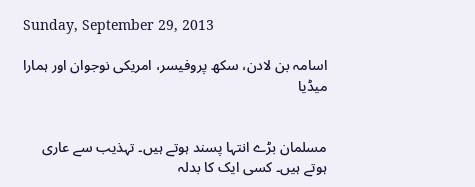Sunday, September 29, 2013

اسامہ بن لادن، سکھ پروفیسر، امریکی نوجوان اور ہمارا میڈیا


مسلمان بڑے انتہا پسند ہوتے ہیں۔ تہذیب سے عاری ہوتے ہیں۔ کسی ایک کا بدلہ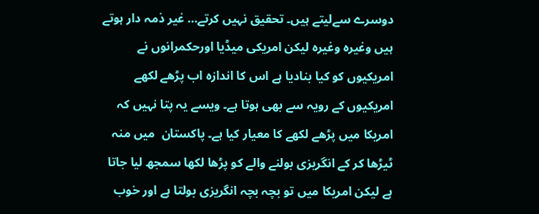دوسرے سےلیتے ہیں۔ تحقیق نہیں کرتے… غیر ذمہ دار ہوتے ہیں وغیرہ وغیرہ لیکن امریکی میڈیا اورحکمرانوں نے امریکیوں کو کیا بنادیا ہے اس کا اندازہ اب پڑھے لکھے امریکیوں کے رویہ سے بھی ہوتا ہے۔ ویسے یہ پتا نہیں کہ امریکا میں پڑھے لکھے کا معیار کیا ہے۔ پاکستان  میں منہ ٹیڑھا کر کے انگریزی بولنے والے کو پڑھا لکھا سمجھ لیا جاتا ہے لیکن امریکا میں تو بچہ بچہ انگریزی بولتا ہے اور خوب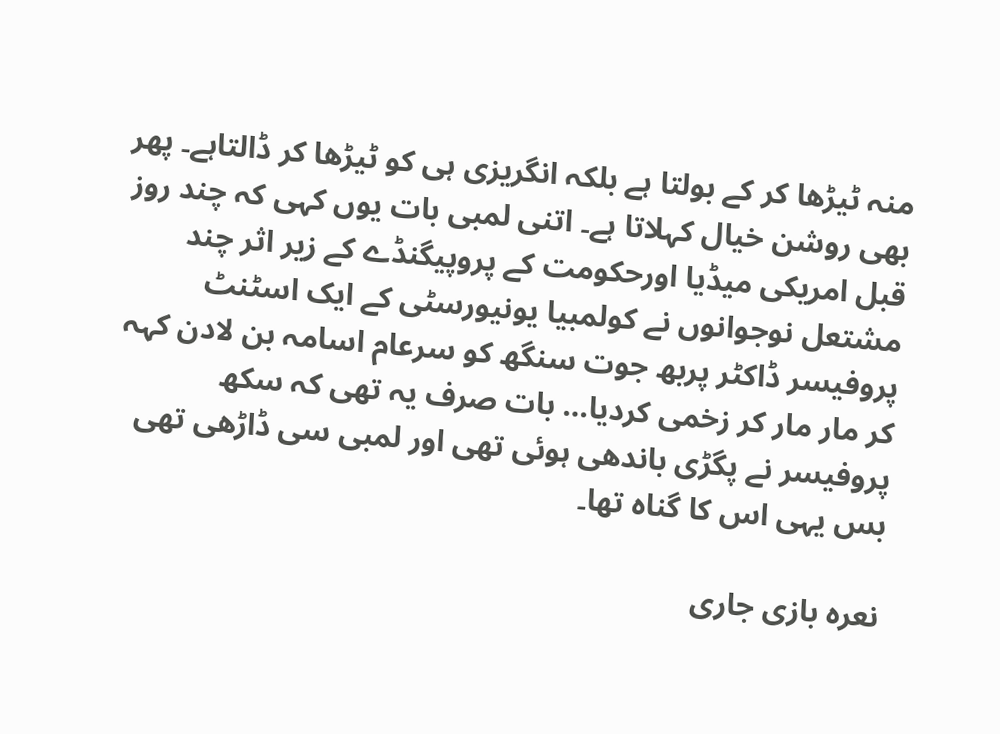منہ ٹیڑھا کر کے بولتا ہے بلکہ انگریزی ہی کو ٹیڑھا کر ڈالتاہے۔ پھر بھی روشن خیال کہلاتا ہے۔ اتنی لمبی بات یوں کہی کہ چند روز قبل امریکی میڈیا اورحکومت کے پروپیگنڈے کے زیر اثر چند مشتعل نوجوانوں نے کولمبیا یونیورسٹی کے ایک اسٹنٹ پروفیسر ڈاکٹر پربھ جوت سنگھ کو سرعام اسامہ بن لادن کہہ کر مار مار کر زخمی کردیا… بات صرف یہ تھی کہ سکھ پروفیسر نے پگڑی باندھی ہوئی تھی اور لمبی سی ڈاڑھی تھی بس یہی اس کا گناہ تھا۔

نعرہ بازی جاری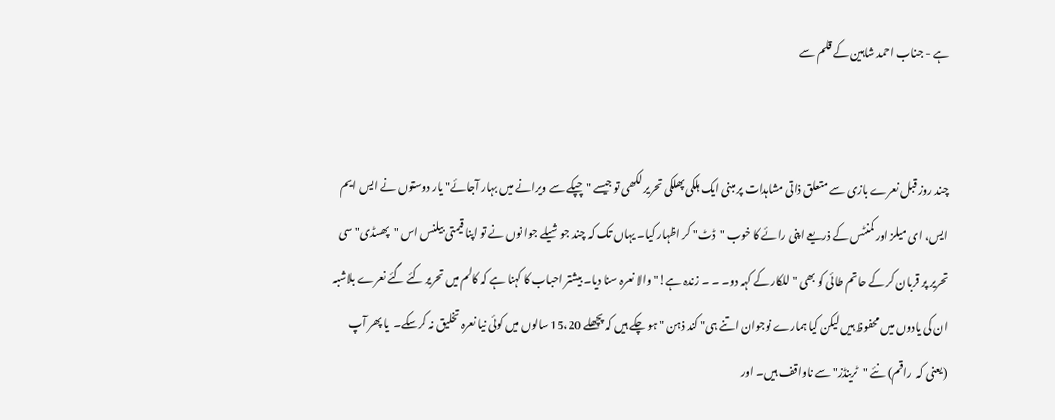ہے - جناب احمد شاہین کے قلم سے


چند روز قبل نعرے بازی سے متعلق ذاتی مشاہدات پر مبنی ایک ہلکی پھلکی تحریر لکھی تو جیسے "چپکے سے ویرانے میں بہار آجائے" یار دوستوں نے ایس ایم ایس، ای میلز اور کمنٹس کے ذریعے اپنی رائے کا خوب "ڈٹ" کر اظہار کیا۔ یہاں تک کہ چند جوشیلے جوا نوں نے تو اپنا قیمتی بیلنس اس "پھسڈی" سی تحریر پر قربان کر کے حاتم طائی کو بھی "للکار کے کہہ دو۔ ۔ ۔ زندہ ہے!" والا نعرہ سنا دیا۔ بیشتر احباب کا کہنا ہے کہ کالم میں تحریر کئے گئے نعرے بلاشبہ ان کی یادوں میں محفوظ ہیں لیکن کیا ہمارے نوجوان اتنے ہی" کند ذہن " ہو چکے ہیں کہ پچھلے 15،20 سالوں میں کوئی نیا نعرہ تخلیق نہ کرسکے۔  یا پھر آپ (یعنی کہ  راقم) نئے "ٹرینڈز" سے ناواقف ہیں۔ اور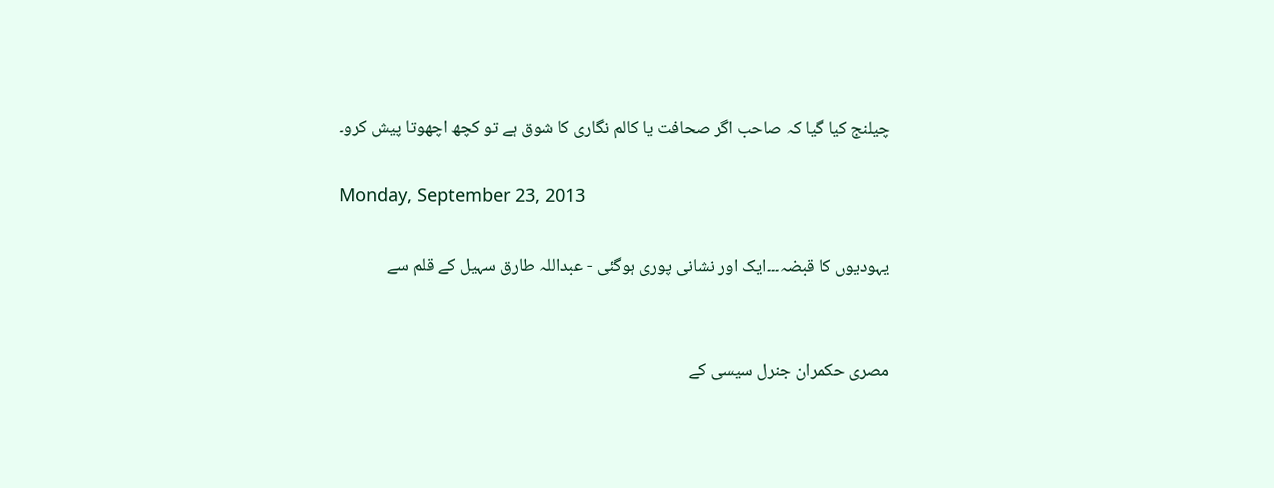چیلنج کیا گیا کہ صاحب اگر صحافت یا کالم نگاری کا شوق ہے تو کچھ اچھوتا پیش کرو۔

Monday, September 23, 2013

یہودیوں کا قبضہ۔۔۔ایک اور نشانی پوری ہوگئی - عبداللہ طارق سہیل کے قلم سے


مصری حکمران جنرل سیسی کے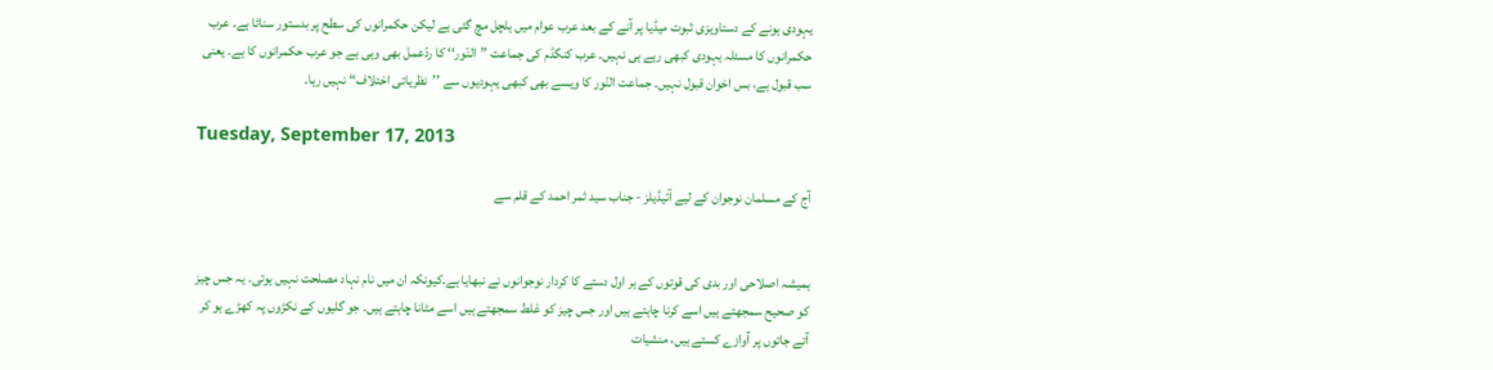یہودی ہونے کے دستاویزی ثبوت میڈیا پر آنے کے بعد عرب عوام میں ہلچل مچ گئی ہے لیکن حکمرانوں کی سطح پر بدستور سناٹا ہے۔ عرب حکمرانوں کا مسئلہ یہودی کبھی رہے ہی نہیں۔ عرب کنگڈم کی جماعت ’’النّور‘‘ کا ردّعمل بھی وہی ہے جو عرب حکمرانوں کا ہے۔ یعنی سب قبول ہے، بس اخوان قبول نہیں۔ جماعت النّور کا ویسے بھی کبھی یہودیوں سے ’’نظریاتی اختلاف‘‘ نہیں رہا۔

Tuesday, September 17, 2013

آج کے مسلمان نوجوان کے لیے آئیڈیلز - جناب سید ثمر احمد کے قلم سے


ہمیشہ اصلاحی اور بدی کی قوتوں کے ہر اول دستے کا کردار نوجوانوں نے نبھایا ہے۔کیونکہ ان میں نام نہاد مصلحت نہیں ہوتی۔ یہ جس چیز کو صحیح سمجھتے ہیں اسے کرنا چاہتے ہیں اور جس چیز کو غلط سمجھتے ہیں اسے مٹانا چاہتے ہیں۔ جو گلیوں کے نکڑوں پہ کھڑے ہو کر آتے جاتوں پر آوازے کستے ہیں، منشیات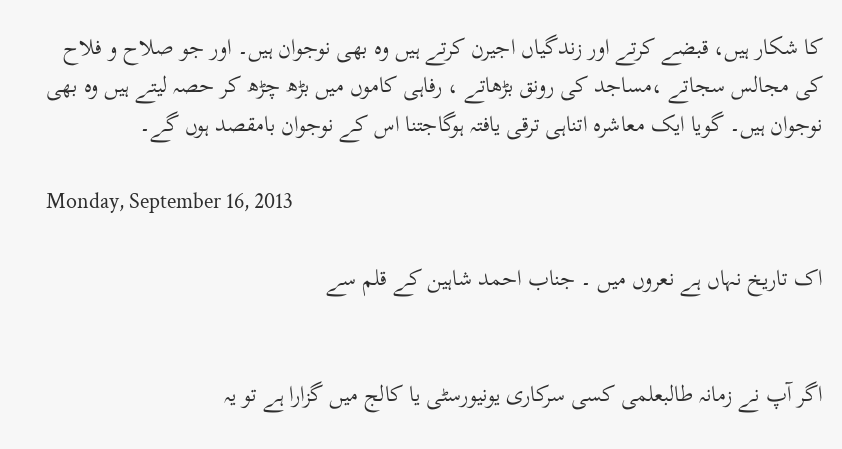کا شکار ہیں، قبضے کرتے اور زندگیاں اجیرن کرتے ہیں وہ بھی نوجوان ہیں۔ اور جو صلاح و فلاح کی مجالس سجاتے ،مساجد کی رونق بڑھاتے ، رفاہی کاموں میں بڑھ چڑھ کر حصہ لیتے ہیں وہ بھی نوجوان ہیں۔ گویا ایک معاشرہ اتناہی ترقی یافتہ ہوگاجتنا اس کے نوجوان بامقصد ہوں گے۔

Monday, September 16, 2013

اک تاریخ نہاں ہے نعروں میں ۔ جناب احمد شاہین کے قلم سے


اگر آپ نے زمانہ طالبعلمی کسی سرکاری یونیورسٹی یا کالج میں گزارا ہے تو یہ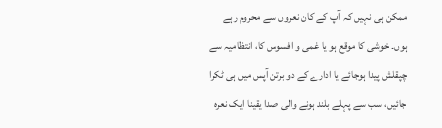ممکن ہی نہیں کہ آپ کے کان نعروں سے محروم رہے ہوں۔ خوشی کا موقع ہو یا غمی و افسوس کا، انتظامیہ سے چپقلش پیدا ہوجائے یا ادارے کے دو برتن آپس میں ہی ٹکرا جائیں، سب سے پہلے بلند ہونے والی صدا یقینا ایک نعرہ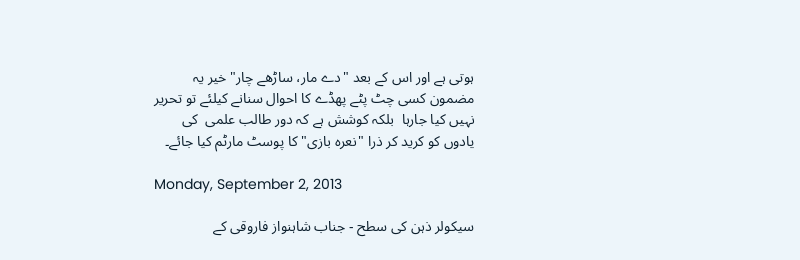ہوتی ہے اور اس کے بعد "دے مار، ساڑھے چار" خیر یہ مضمون کسی چٹ پٹے پھڈے کا احوال سنانے کیلئے تو تحریر نہیں کیا جارہا  بلکہ کوشش ہے کہ دور طالب علمی  کی یادوں کو کرید کر ذرا "نعرہ بازی" کا پوسٹ مارٹم کیا جائے۔

Monday, September 2, 2013

سیکولر ذہن کی سطح - جناب شاہنواز فاروقی کے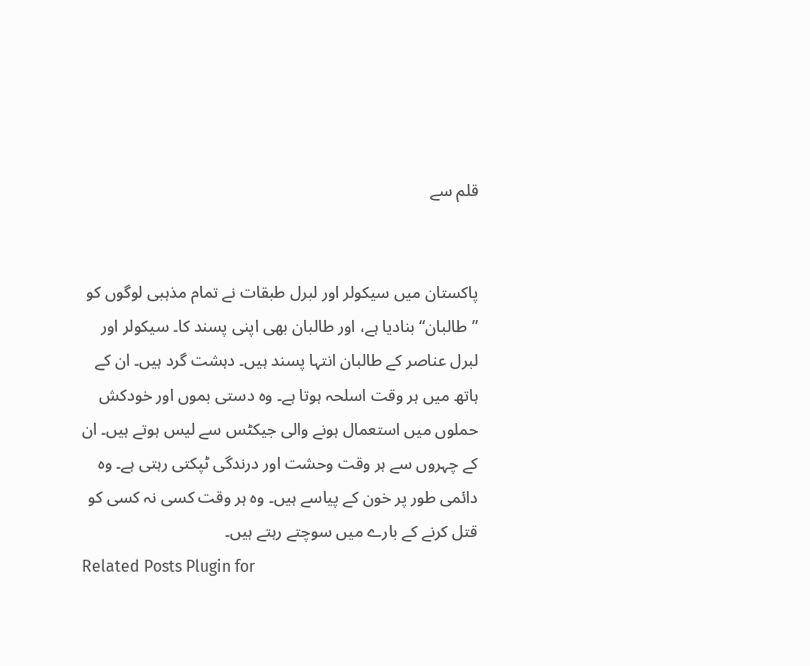قلم سے


پاکستان میں سیکولر اور لبرل طبقات نے تمام مذہبی لوگوں کو ”طالبان“ بنادیا ہے، اور طالبان بھی اپنی پسند کا۔ سیکولر اور لبرل عناصر کے طالبان انتہا پسند ہیں۔ دہشت گرد ہیں۔ ان کے ہاتھ میں ہر وقت اسلحہ ہوتا ہے۔ وہ دستی بموں اور خودکش حملوں میں استعمال ہونے والی جیکٹس سے لیس ہوتے ہیں۔ ان کے چہروں سے ہر وقت وحشت اور درندگی ٹپکتی رہتی ہے۔ وہ دائمی طور پر خون کے پیاسے ہیں۔ وہ ہر وقت کسی نہ کسی کو قتل کرنے کے بارے میں سوچتے رہتے ہیں۔
Related Posts Plugin for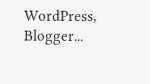WordPress, Blogger...